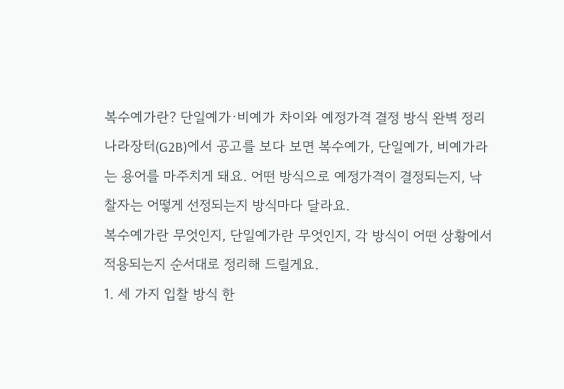복수예가란? 단일예가·비예가 차이와 예정가격 결정 방식 완벽 정리
나라장터(G2B)에서 공고를 보다 보면 복수예가, 단일예가, 비예가라는 용어를 마주치게 돼요. 어떤 방식으로 예정가격이 결정되는지, 낙찰자는 어떻게 선정되는지 방식마다 달라요.
복수예가란 무엇인지, 단일예가란 무엇인지, 각 방식이 어떤 상황에서 적용되는지 순서대로 정리해 드릴게요.
1. 세 가지 입찰 방식 한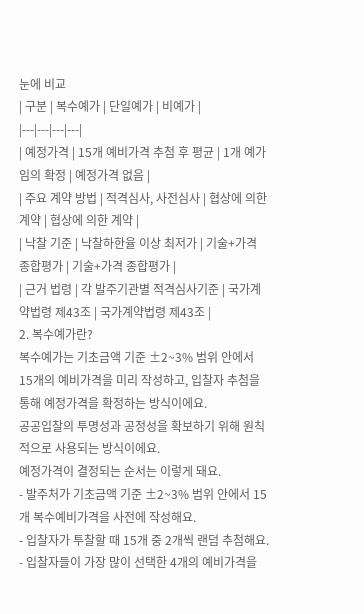눈에 비교
| 구분 | 복수예가 | 단일예가 | 비예가 |
|---|---|---|---|
| 예정가격 | 15개 예비가격 추첨 후 평균 | 1개 예가 임의 확정 | 예정가격 없음 |
| 주요 계약 방법 | 적격심사, 사전심사 | 협상에 의한 계약 | 협상에 의한 계약 |
| 낙찰 기준 | 낙찰하한율 이상 최저가 | 기술+가격 종합평가 | 기술+가격 종합평가 |
| 근거 법령 | 각 발주기관별 적격심사기준 | 국가계약법령 제43조 | 국가계약법령 제43조 |
2. 복수예가란?
복수예가는 기초금액 기준 ±2~3% 범위 안에서 15개의 예비가격을 미리 작성하고, 입찰자 추첨을 통해 예정가격을 확정하는 방식이에요.
공공입찰의 투명성과 공정성을 확보하기 위해 원칙적으로 사용되는 방식이에요.
예정가격이 결정되는 순서는 이렇게 돼요.
- 발주처가 기초금액 기준 ±2~3% 범위 안에서 15개 복수예비가격을 사전에 작성해요.
- 입찰자가 투찰할 때 15개 중 2개씩 랜덤 추첨해요.
- 입찰자들이 가장 많이 선택한 4개의 예비가격을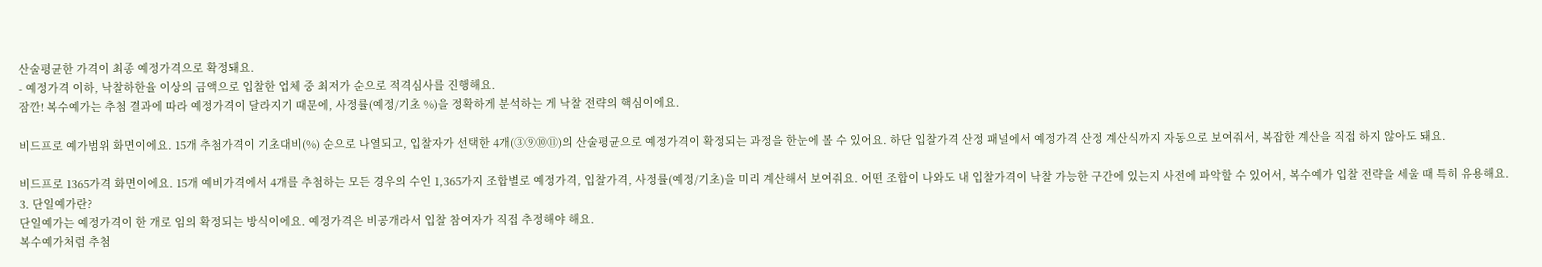산술평균한 가격이 최종 예정가격으로 확정돼요.
- 예정가격 이하, 낙찰하한율 이상의 금액으로 입찰한 업체 중 최저가 순으로 적격심사를 진행해요.
잠깐! 복수예가는 추첨 결과에 따라 예정가격이 달라지기 때문에, 사정률(예정/기초 %)을 정확하게 분석하는 게 낙찰 전략의 핵심이에요.

비드프로 예가범위 화면이에요. 15개 추첨가격이 기초대비(%) 순으로 나열되고, 입찰자가 선택한 4개(③⑨⑩⑪)의 산술평균으로 예정가격이 확정되는 과정을 한눈에 볼 수 있어요. 하단 입찰가격 산정 패널에서 예정가격 산정 계산식까지 자동으로 보여줘서, 복잡한 계산을 직접 하지 않아도 돼요.

비드프로 1365가격 화면이에요. 15개 예비가격에서 4개를 추첨하는 모든 경우의 수인 1,365가지 조합별로 예정가격, 입찰가격, 사정률(예정/기초)을 미리 계산해서 보여줘요. 어떤 조합이 나와도 내 입찰가격이 낙찰 가능한 구간에 있는지 사전에 파악할 수 있어서, 복수예가 입찰 전략을 세울 때 특히 유용해요.
3. 단일예가란?
단일예가는 예정가격이 한 개로 임의 확정되는 방식이에요. 예정가격은 비공개라서 입찰 참여자가 직접 추정해야 해요.
복수예가처럼 추첨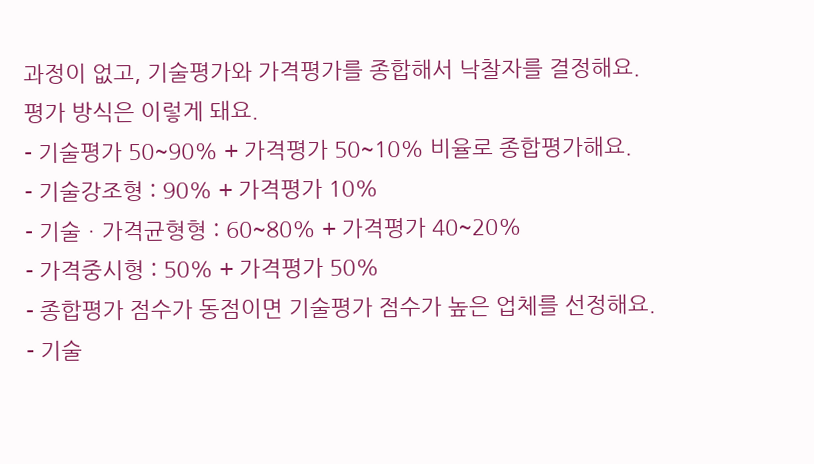과정이 없고, 기술평가와 가격평가를 종합해서 낙찰자를 결정해요.
평가 방식은 이렇게 돼요.
- 기술평가 50~90% + 가격평가 50~10% 비율로 종합평가해요.
- 기술강조형 : 90% + 가격평가 10%
- 기술ㆍ가격균형형 : 60~80% + 가격평가 40~20%
- 가격중시형 : 50% + 가격평가 50%
- 종합평가 점수가 동점이면 기술평가 점수가 높은 업체를 선정해요.
- 기술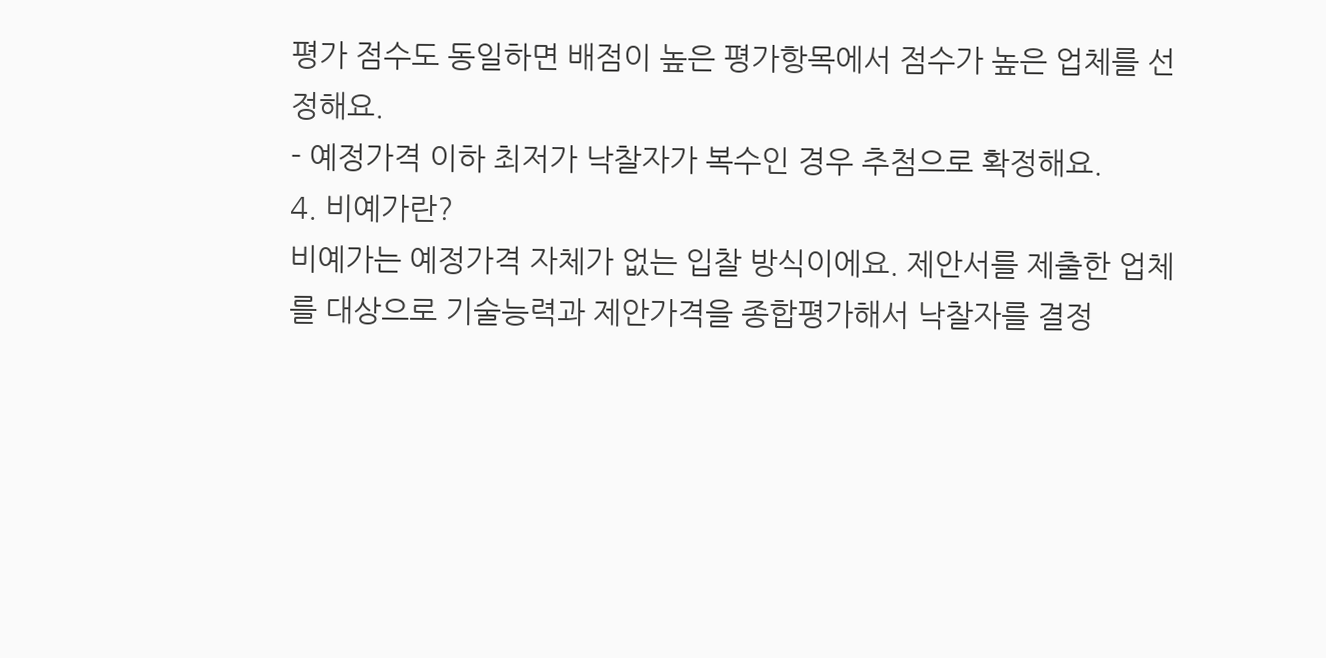평가 점수도 동일하면 배점이 높은 평가항목에서 점수가 높은 업체를 선정해요.
- 예정가격 이하 최저가 낙찰자가 복수인 경우 추첨으로 확정해요.
4. 비예가란?
비예가는 예정가격 자체가 없는 입찰 방식이에요. 제안서를 제출한 업체를 대상으로 기술능력과 제안가격을 종합평가해서 낙찰자를 결정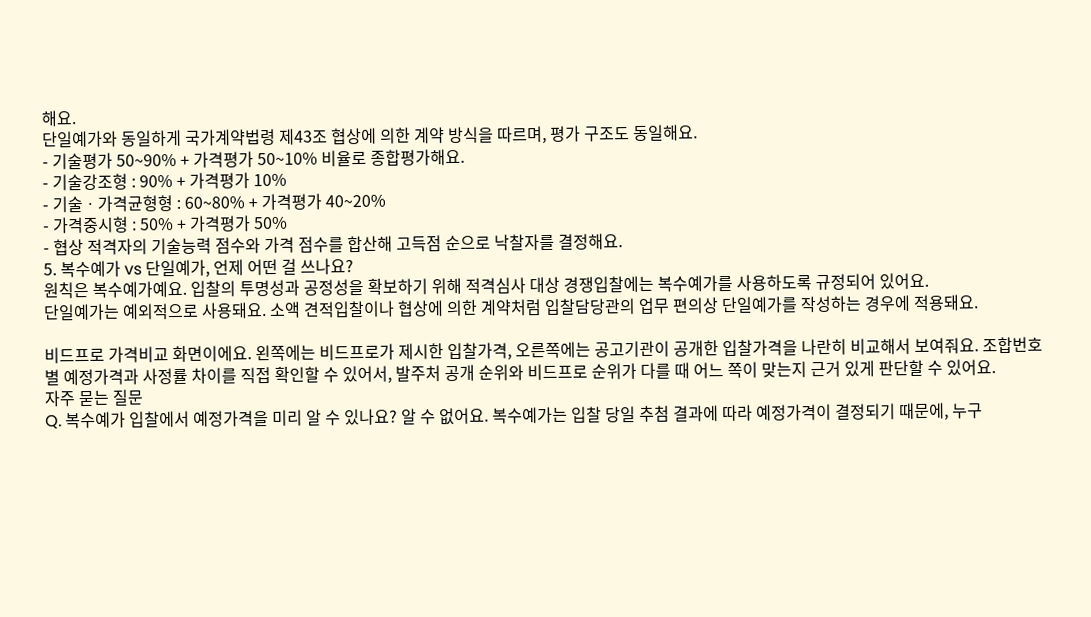해요.
단일예가와 동일하게 국가계약법령 제43조 협상에 의한 계약 방식을 따르며, 평가 구조도 동일해요.
- 기술평가 50~90% + 가격평가 50~10% 비율로 종합평가해요.
- 기술강조형 : 90% + 가격평가 10%
- 기술ㆍ가격균형형 : 60~80% + 가격평가 40~20%
- 가격중시형 : 50% + 가격평가 50%
- 협상 적격자의 기술능력 점수와 가격 점수를 합산해 고득점 순으로 낙찰자를 결정해요.
5. 복수예가 vs 단일예가, 언제 어떤 걸 쓰나요?
원칙은 복수예가예요. 입찰의 투명성과 공정성을 확보하기 위해 적격심사 대상 경쟁입찰에는 복수예가를 사용하도록 규정되어 있어요.
단일예가는 예외적으로 사용돼요. 소액 견적입찰이나 협상에 의한 계약처럼 입찰담당관의 업무 편의상 단일예가를 작성하는 경우에 적용돼요.

비드프로 가격비교 화면이에요. 왼쪽에는 비드프로가 제시한 입찰가격, 오른쪽에는 공고기관이 공개한 입찰가격을 나란히 비교해서 보여줘요. 조합번호별 예정가격과 사정률 차이를 직접 확인할 수 있어서, 발주처 공개 순위와 비드프로 순위가 다를 때 어느 쪽이 맞는지 근거 있게 판단할 수 있어요.
자주 묻는 질문
Q. 복수예가 입찰에서 예정가격을 미리 알 수 있나요? 알 수 없어요. 복수예가는 입찰 당일 추첨 결과에 따라 예정가격이 결정되기 때문에, 누구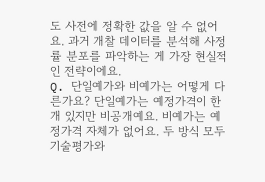도 사전에 정확한 값을 알 수 없어요. 과거 개찰 데이터를 분석해 사정률 분포를 파악하는 게 가장 현실적인 전략이에요.
Q. 단일예가와 비예가는 어떻게 다른가요? 단일예가는 예정가격이 한 개 있지만 비공개예요. 비예가는 예정가격 자체가 없어요. 두 방식 모두 기술평가와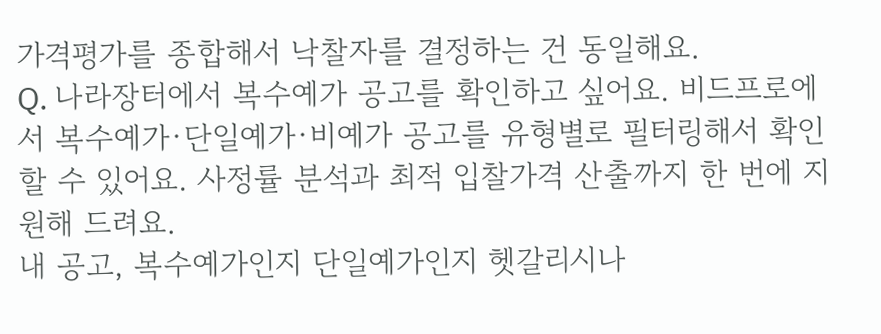가격평가를 종합해서 낙찰자를 결정하는 건 동일해요.
Q. 나라장터에서 복수예가 공고를 확인하고 싶어요. 비드프로에서 복수예가·단일예가·비예가 공고를 유형별로 필터링해서 확인할 수 있어요. 사정률 분석과 최적 입찰가격 산출까지 한 번에 지원해 드려요.
내 공고, 복수예가인지 단일예가인지 헷갈리시나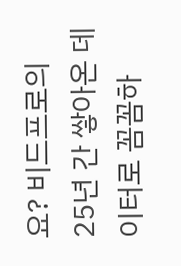요? 비드프로의 25년 간 쌓아온 데이터로 꼼꼼하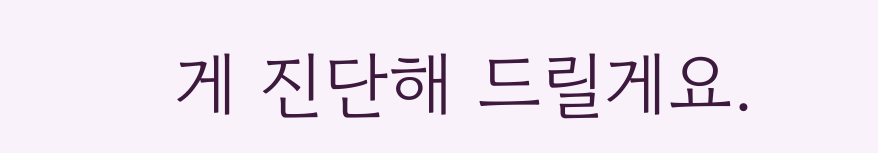게 진단해 드릴게요.